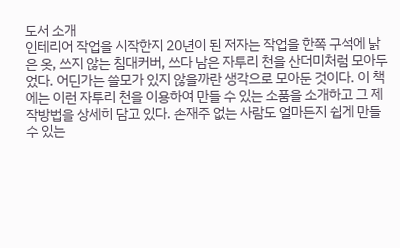도서 소개
인테리어 작업을 시작한지 20년이 된 저자는 작업을 한쪽 구석에 낡은 옷, 쓰지 않는 침대커버, 쓰다 남은 자투리 천을 산더미처럼 모아두었다. 어딘가는 쓸모가 있지 않을까란 생각으로 모아둔 것이다. 이 책에는 이런 자투리 천을 이용하여 만들 수 있는 소품을 소개하고 그 제작방법을 상세히 담고 있다. 손재주 없는 사람도 얼마든지 쉽게 만들 수 있는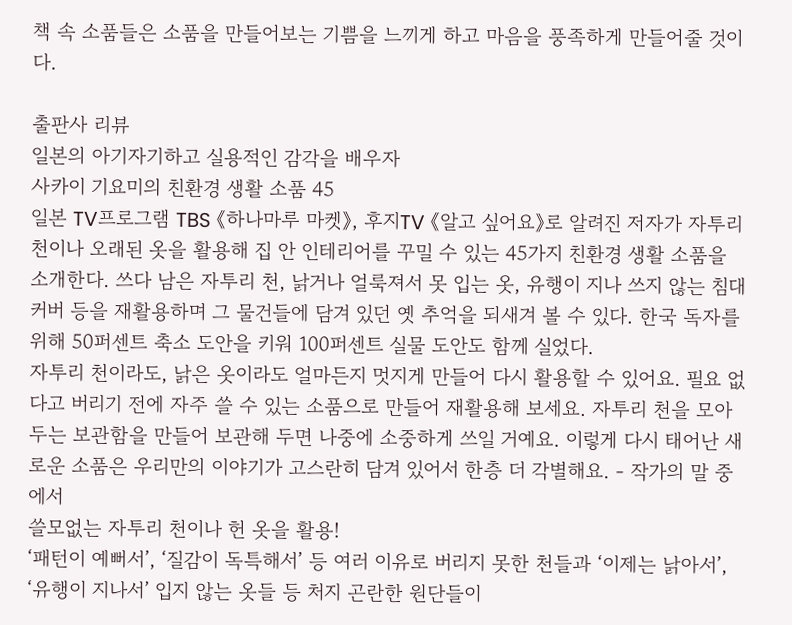책 속 소품들은 소품을 만들어보는 기쁨을 느끼게 하고 마음을 풍족하게 만들어줄 것이다.

출판사 리뷰
일본의 아기자기하고 실용적인 감각을 배우자
사카이 기요미의 친환경 생활 소품 45
일본 TV프로그램 TBS 《하나마루 마켓》, 후지TV 《알고 싶어요》로 알려진 저자가 자투리 천이나 오래된 옷을 활용해 집 안 인테리어를 꾸밀 수 있는 45가지 친환경 생활 소품을 소개한다. 쓰다 남은 자투리 천, 낡거나 얼룩져서 못 입는 옷, 유행이 지나 쓰지 않는 침대 커버 등을 재활용하며 그 물건들에 담겨 있던 옛 추억을 되새겨 볼 수 있다. 한국 독자를 위해 50퍼센트 축소 도안을 키워 100퍼센트 실물 도안도 함께 실었다.
자투리 천이라도, 낡은 옷이라도 얼마든지 멋지게 만들어 다시 활용할 수 있어요. 필요 없다고 버리기 전에 자주 쓸 수 있는 소품으로 만들어 재활용해 보세요. 자투리 천을 모아 두는 보관함을 만들어 보관해 두면 나중에 소중하게 쓰일 거예요. 이렇게 다시 태어난 새로운 소품은 우리만의 이야기가 고스란히 담겨 있어서 한층 더 각별해요. - 작가의 말 중에서
쓸모없는 자투리 천이나 헌 옷을 활용!
‘패턴이 예뻐서’, ‘질감이 독특해서’ 등 여러 이유로 버리지 못한 천들과 ‘이제는 낡아서’, ‘유행이 지나서’ 입지 않는 옷들 등 처지 곤란한 원단들이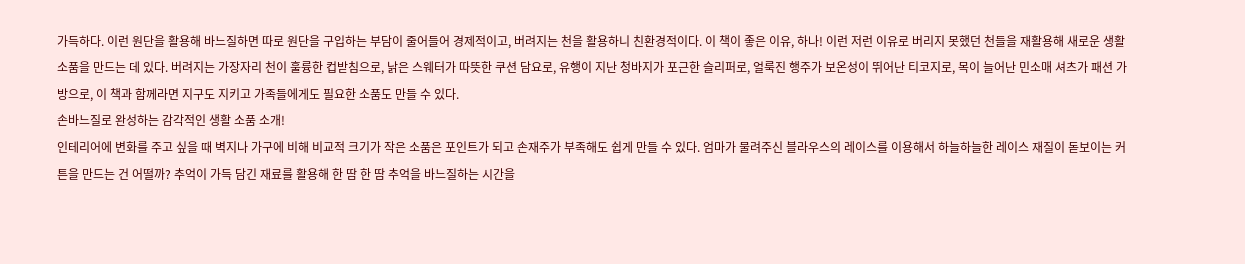가득하다. 이런 원단을 활용해 바느질하면 따로 원단을 구입하는 부담이 줄어들어 경제적이고, 버려지는 천을 활용하니 친환경적이다. 이 책이 좋은 이유, 하나! 이런 저런 이유로 버리지 못했던 천들을 재활용해 새로운 생활 소품을 만드는 데 있다. 버려지는 가장자리 천이 훌륭한 컵받침으로, 낡은 스웨터가 따뜻한 쿠션 담요로, 유행이 지난 청바지가 포근한 슬리퍼로, 얼룩진 행주가 보온성이 뛰어난 티코지로, 목이 늘어난 민소매 셔츠가 패션 가방으로, 이 책과 함께라면 지구도 지키고 가족들에게도 필요한 소품도 만들 수 있다.
손바느질로 완성하는 감각적인 생활 소품 소개!
인테리어에 변화를 주고 싶을 때 벽지나 가구에 비해 비교적 크기가 작은 소품은 포인트가 되고 손재주가 부족해도 쉽게 만들 수 있다. 엄마가 물려주신 블라우스의 레이스를 이용해서 하늘하늘한 레이스 재질이 돋보이는 커튼을 만드는 건 어떨까? 추억이 가득 담긴 재료를 활용해 한 땀 한 땀 추억을 바느질하는 시간을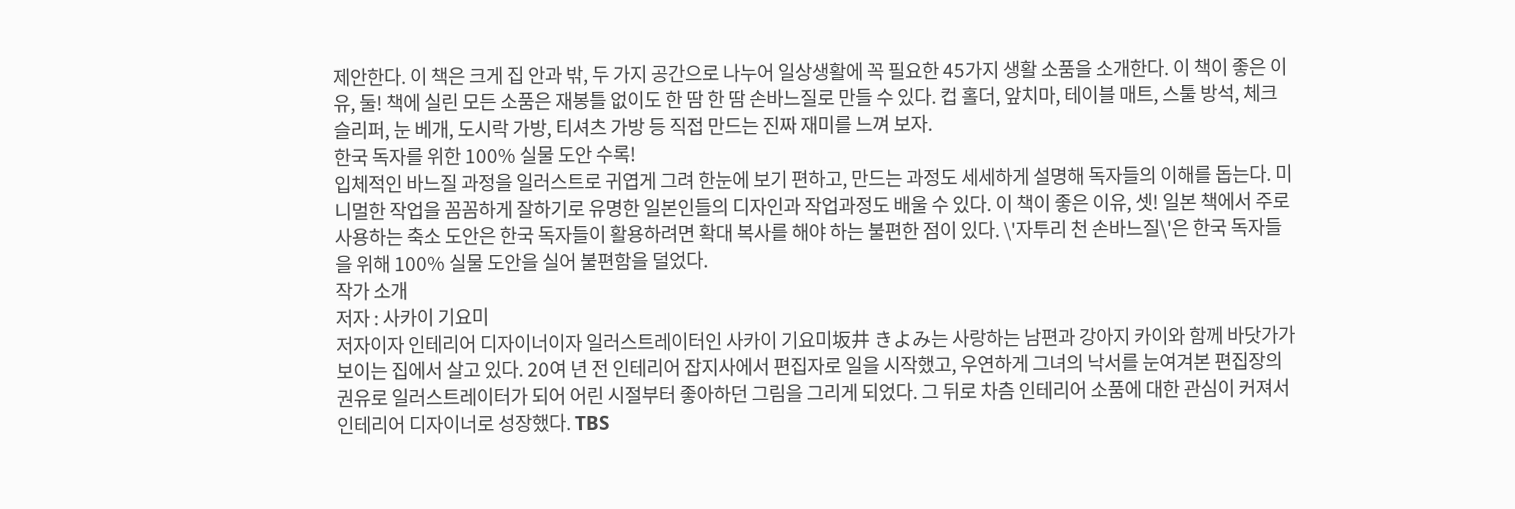제안한다. 이 책은 크게 집 안과 밖, 두 가지 공간으로 나누어 일상생활에 꼭 필요한 45가지 생활 소품을 소개한다. 이 책이 좋은 이유, 둘! 책에 실린 모든 소품은 재봉틀 없이도 한 땀 한 땀 손바느질로 만들 수 있다. 컵 홀더, 앞치마, 테이블 매트, 스툴 방석, 체크 슬리퍼, 눈 베개, 도시락 가방, 티셔츠 가방 등 직접 만드는 진짜 재미를 느껴 보자.
한국 독자를 위한 100% 실물 도안 수록!
입체적인 바느질 과정을 일러스트로 귀엽게 그려 한눈에 보기 편하고, 만드는 과정도 세세하게 설명해 독자들의 이해를 돕는다. 미니멀한 작업을 꼼꼼하게 잘하기로 유명한 일본인들의 디자인과 작업과정도 배울 수 있다. 이 책이 좋은 이유, 셋! 일본 책에서 주로 사용하는 축소 도안은 한국 독자들이 활용하려면 확대 복사를 해야 하는 불편한 점이 있다. \'자투리 천 손바느질\'은 한국 독자들을 위해 100% 실물 도안을 실어 불편함을 덜었다.
작가 소개
저자 : 사카이 기요미
저자이자 인테리어 디자이너이자 일러스트레이터인 사카이 기요미坂井 きよみ는 사랑하는 남편과 강아지 카이와 함께 바닷가가 보이는 집에서 살고 있다. 20여 년 전 인테리어 잡지사에서 편집자로 일을 시작했고, 우연하게 그녀의 낙서를 눈여겨본 편집장의 권유로 일러스트레이터가 되어 어린 시절부터 좋아하던 그림을 그리게 되었다. 그 뒤로 차츰 인테리어 소품에 대한 관심이 커져서 인테리어 디자이너로 성장했다. TBS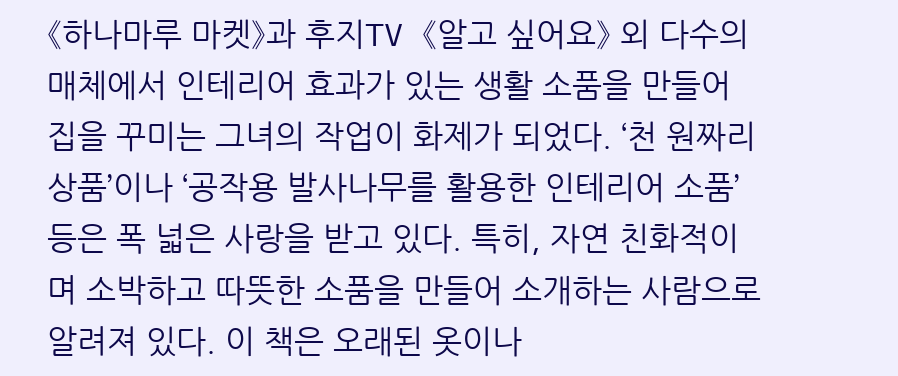《하나마루 마켓》과 후지TV 《알고 싶어요》 외 다수의 매체에서 인테리어 효과가 있는 생활 소품을 만들어 집을 꾸미는 그녀의 작업이 화제가 되었다. ‘천 원짜리 상품’이나 ‘공작용 발사나무를 활용한 인테리어 소품’ 등은 폭 넓은 사랑을 받고 있다. 특히, 자연 친화적이며 소박하고 따뜻한 소품을 만들어 소개하는 사람으로 알려져 있다. 이 책은 오래된 옷이나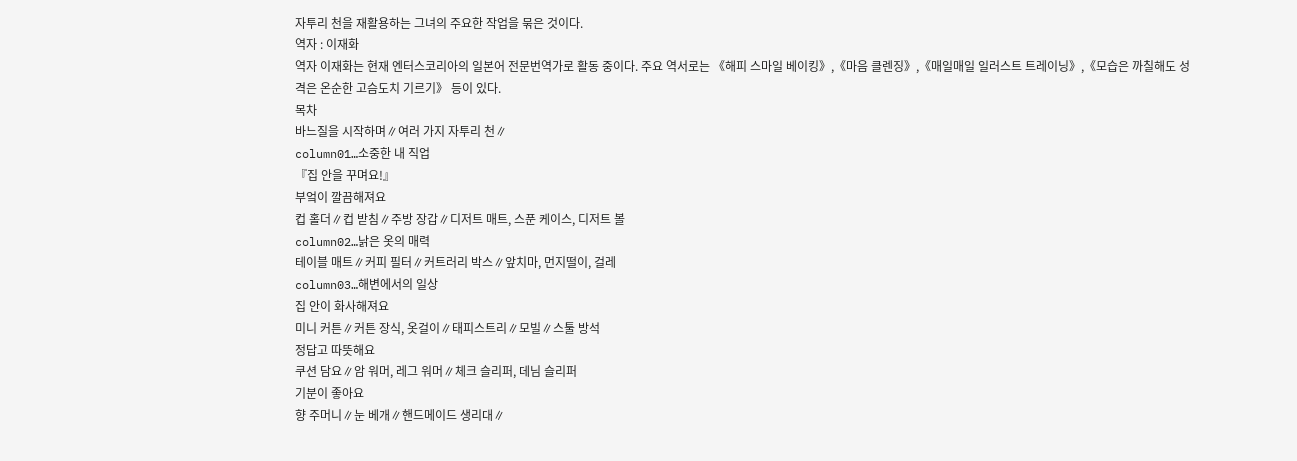자투리 천을 재활용하는 그녀의 주요한 작업을 묶은 것이다.
역자 : 이재화
역자 이재화는 현재 엔터스코리아의 일본어 전문번역가로 활동 중이다. 주요 역서로는 《해피 스마일 베이킹》,《마음 클렌징》,《매일매일 일러스트 트레이닝》,《모습은 까칠해도 성격은 온순한 고슴도치 기르기》 등이 있다.
목차
바느질을 시작하며∥여러 가지 자투리 천∥
column01…소중한 내 직업
『집 안을 꾸며요!』
부엌이 깔끔해져요
컵 홀더∥컵 받침∥주방 장갑∥디저트 매트, 스푼 케이스, 디저트 볼
column02…낡은 옷의 매력
테이블 매트∥커피 필터∥커트러리 박스∥앞치마, 먼지떨이, 걸레
column03…해변에서의 일상
집 안이 화사해져요
미니 커튼∥커튼 장식, 옷걸이∥태피스트리∥모빌∥스툴 방석
정답고 따뜻해요
쿠션 담요∥암 워머, 레그 워머∥체크 슬리퍼, 데님 슬리퍼
기분이 좋아요
향 주머니∥눈 베개∥핸드메이드 생리대∥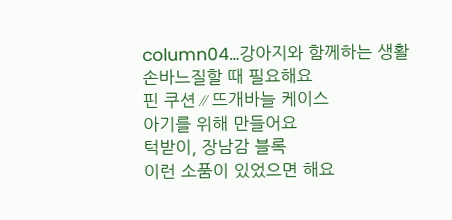column04…강아지와 함께하는 생활
손바느질할 때 필요해요
핀 쿠션∥뜨개바늘 케이스
아기를 위해 만들어요
턱받이, 장남감 블록
이런 소품이 있었으면 해요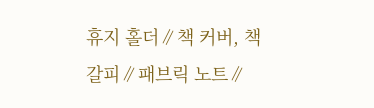휴지 홀더∥책 커버, 책갈피∥패브릭 노트∥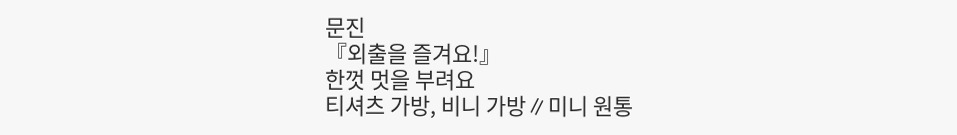문진
『외출을 즐겨요!』
한껏 멋을 부려요
티셔츠 가방, 비니 가방∥미니 원통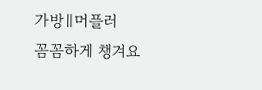가방∥머플러
꼼꼼하게 챙겨요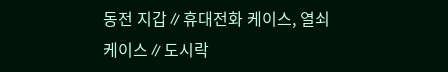동전 지갑∥휴대전화 케이스, 열쇠 케이스∥도시락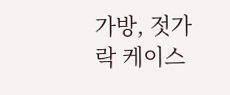가방, 젓가락 케이스